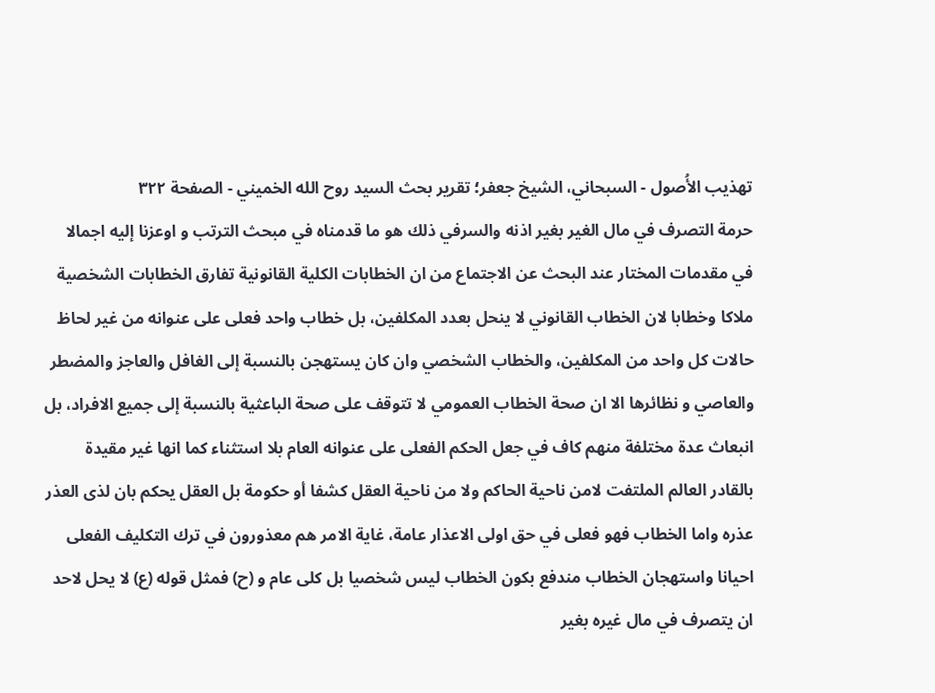تهذيب الأُصول - السبحاني، الشيخ جعفر؛ تقرير بحث السيد روح الله الخميني - الصفحة ٣٢٢
حرمة التصرف في مال الغير بغير اذنه والسرفي ذلك هو ما قدمناه في مبحث الترتب و اوعزنا إليه اجمالا في مقدمات المختار عند البحث عن الاجتماع من ان الخطابات الكلية القانونية تفارق الخطابات الشخصية ملاكا وخطابا لان الخطاب القانوني لا ينحل بعدد المكلفين، بل خطاب واحد فعلى على عنوانه من غير لحاظ حالات كل واحد من المكلفين، والخطاب الشخصي وان كان يستهجن بالنسبة إلى الغافل والعاجز والمضطر والعاصي و نظائرها الا ان صحة الخطاب العمومي لا تتوقف على صحة الباعثية بالنسبة إلى جميع الافراد، بل انبعاث عدة مختلفة منهم كاف في جعل الحكم الفعلى على عنوانه العام بلا استثناء كما انها غير مقيدة بالقادر العالم الملتفت لامن ناحية الحاكم ولا من ناحية العقل كشفا أو حكومة بل العقل يحكم بان لذى العذر عذره واما الخطاب فهو فعلى في حق اولى الاعذار عامة، غاية الامر هم معذورون في ترك التكليف الفعلى احيانا واستهجان الخطاب مندفع بكون الخطاب ليس شخصيا بل كلى عام و (ح) فمثل قوله (ع) لا يحل لاحد ان يتصرف في مال غيره بغير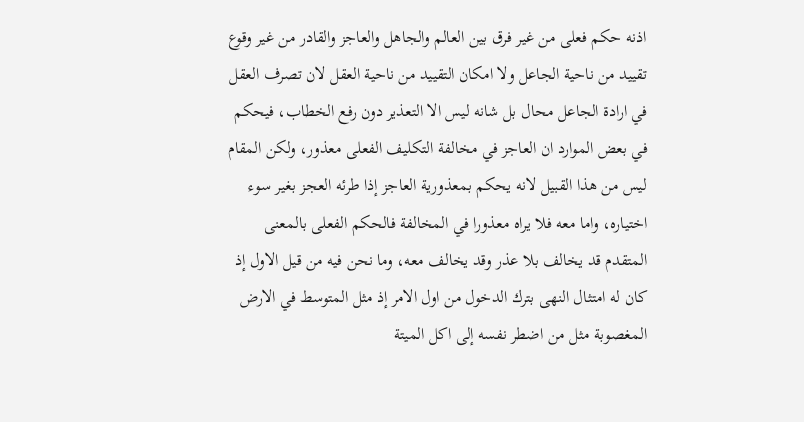اذنه حكم فعلى من غير فرق بين العالم والجاهل والعاجز والقادر من غير وقوع تقييد من ناحية الجاعل ولا امكان التقييد من ناحية العقل لان تصرف العقل في ارادة الجاعل محال بل شانه ليس الا التعذير دون رفع الخطاب، فيحكم في بعض الموارد ان العاجز في مخالفة التكليف الفعلى معذور، ولكن المقام ليس من هذا القبيل لانه يحكم بمعذورية العاجز إذا طرئه العجز بغير سوء اختياره، واما معه فلا يراه معذورا في المخالفة فالحكم الفعلى بالمعنى المتقدم قد يخالف بلا عذر وقد يخالف معه، وما نحن فيه من قيل الاول إذ كان له امتثال النهى بترك الدخول من اول الامر إذ مثل المتوسط في الارض المغصوبة مثل من اضطر نفسه إلى اكل الميتة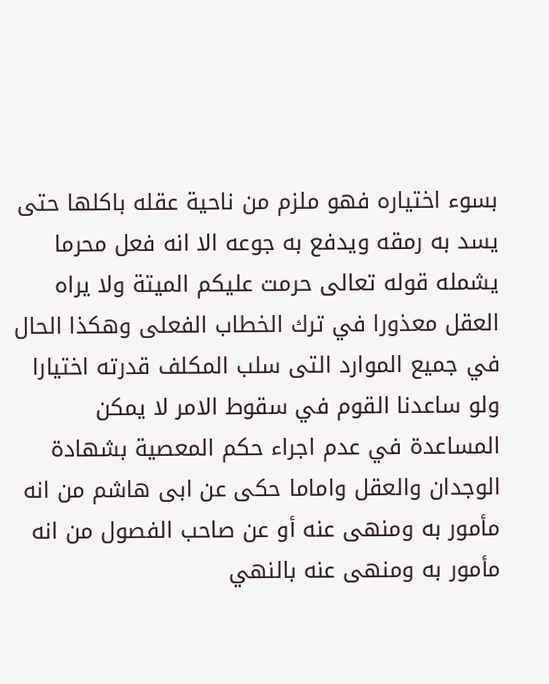بسوء اختياره فهو ملزم من ناحية عقله باكلها حتى يسد به رمقه ويدفع به جوعه الا انه فعل محرما يشمله قوله تعالى حرمت عليكم الميتة ولا يراه العقل معذورا في ترك الخطاب الفعلى وهكذا الحال في جميع الموارد التى سلب المكلف قدرته اختيارا ولو ساعدنا القوم في سقوط الامر لا يمكن المساعدة في عدم اجراء حكم المعصية بشهادة الوجدان والعقل واماما حكى عن ابى هاشم من انه مأمور به ومنهى عنه أو عن صاحب الفصول من انه مأمور به ومنهى عنه بالنهي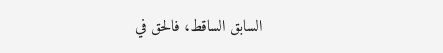السابق الساقط، فالحق في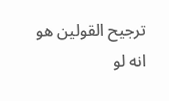ترجيح القولين هو انه لو